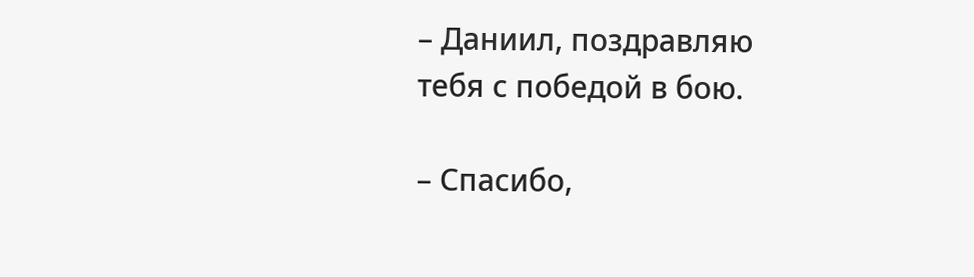– Даниил, поздравляю тебя с победой в бою.

– Спасибо,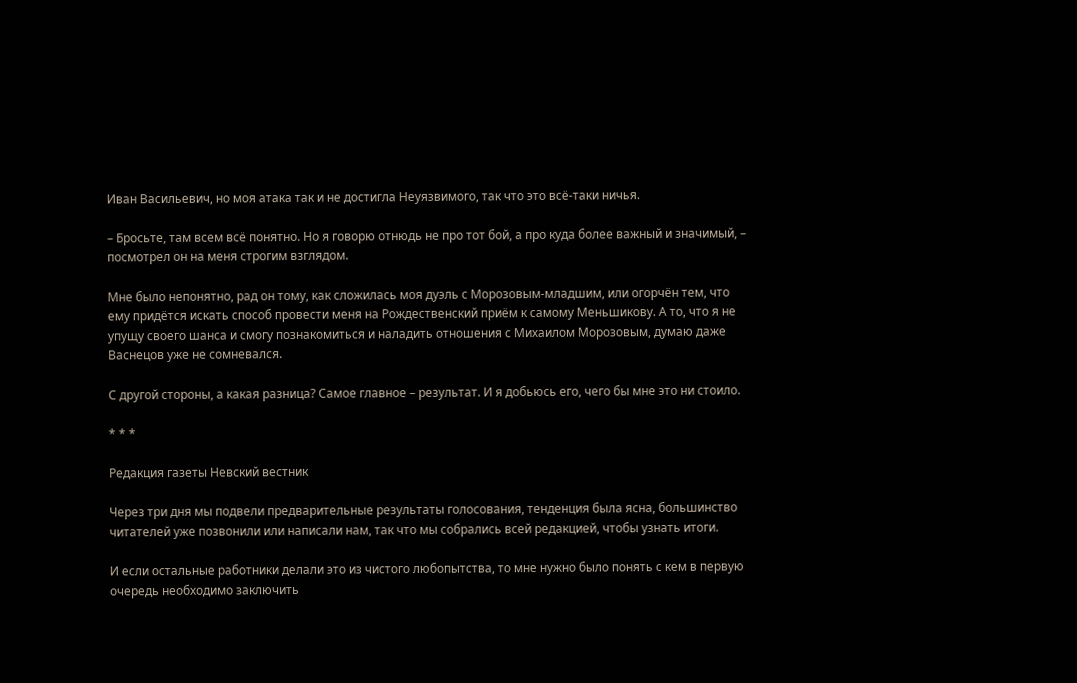Иван Васильевич, но моя атака так и не достигла Неуязвимого, так что это всё‑таки ничья.

– Бросьте, там всем всё понятно. Но я говорю отнюдь не про тот бой, а про куда более важный и значимый, – посмотрел он на меня строгим взглядом.

Мне было непонятно, рад он тому, как сложилась моя дуэль с Морозовым‑младшим, или огорчён тем, что ему придётся искать способ провести меня на Рождественский приём к самому Меньшикову. А то, что я не упущу своего шанса и смогу познакомиться и наладить отношения с Михаилом Морозовым, думаю даже Васнецов уже не сомневался.

С другой стороны, а какая разница? Самое главное – результат. И я добьюсь его, чего бы мне это ни стоило.

* * *

Редакция газеты Невский вестник

Через три дня мы подвели предварительные результаты голосования, тенденция была ясна, большинство читателей уже позвонили или написали нам, так что мы собрались всей редакцией, чтобы узнать итоги.

И если остальные работники делали это из чистого любопытства, то мне нужно было понять с кем в первую очередь необходимо заключить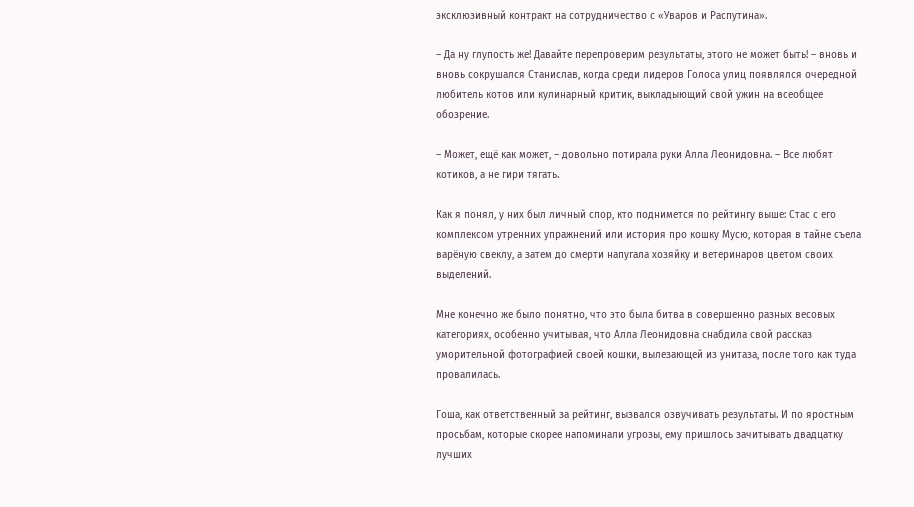эксклюзивный контракт на сотрудничество с «Уваров и Распутина».

– Да ну глупость же! Давайте перепроверим результаты, этого не может быть! – вновь и вновь сокрушался Станислав, когда среди лидеров Голоса улиц появлялся очередной любитель котов или кулинарный критик, выкладыющий свой ужин на всеобщее обозрение.

– Может, ещё как может, – довольно потирала руки Алла Леонидовна. – Все любят котиков, а не гири тягать.

Как я понял, у них был личный спор, кто поднимется по рейтингу выше: Стас с его комплексом утренних упражнений или история про кошку Мусю, которая в тайне съела варёную свеклу, а затем до смерти напугала хозяйку и ветеринаров цветом своих выделений.

Мне конечно же было понятно, что это была битва в совершенно разных весовых категориях, особенно учитывая, что Алла Леонидовна снабдила свой рассказ уморительной фотографией своей кошки, вылезающей из унитаза, после того как туда провалилась.

Гоша, как ответственный за рейтинг, вызвался озвучивать результаты. И по яростным просьбам, которые скорее напоминали угрозы, ему пришлось зачитывать двадцатку лучших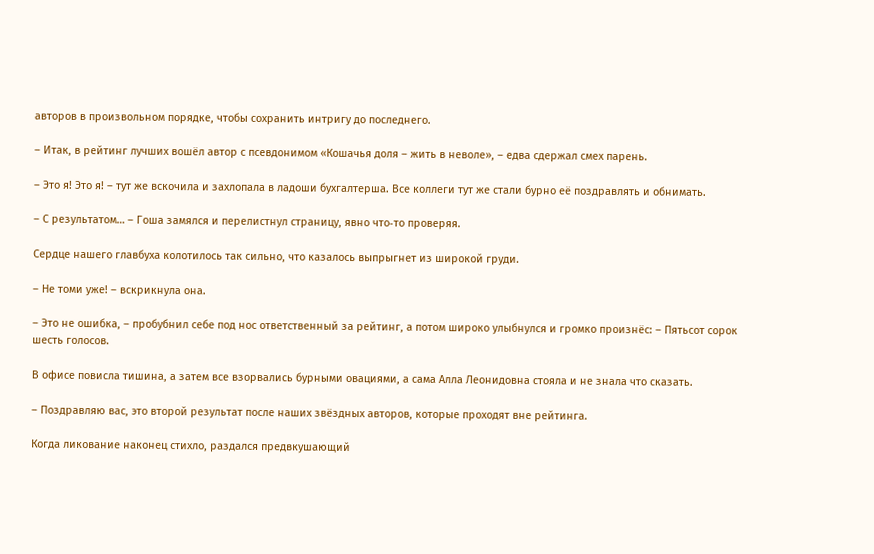авторов в произвольном порядке, чтобы сохранить интригу до последнего.

– Итак, в рейтинг лучших вошёл автор с псевдонимом «Кошачья доля – жить в неволе», – едва сдержал смех парень.

– Это я! Это я! – тут же вскочила и захлопала в ладоши бухгалтерша. Все коллеги тут же стали бурно её поздравлять и обнимать.

– С результатом… – Гоша замялся и перелистнул страницу, явно что‑то проверяя.

Сердце нашего главбуха колотилось так сильно, что казалось выпрыгнет из широкой груди.

– Не томи уже! – вскрикнула она.

– Это не ошибка, – пробубнил себе под нос ответственный за рейтинг, а потом широко улыбнулся и громко произнёс: – Пятьсот сорок шесть голосов.

В офисе повисла тишина, а затем все взорвались бурными овациями, а сама Алла Леонидовна стояла и не знала что сказать.

– Поздравляю вас, это второй результат после наших звёздных авторов, которые проходят вне рейтинга.

Когда ликование наконец стихло, раздался предвкушающий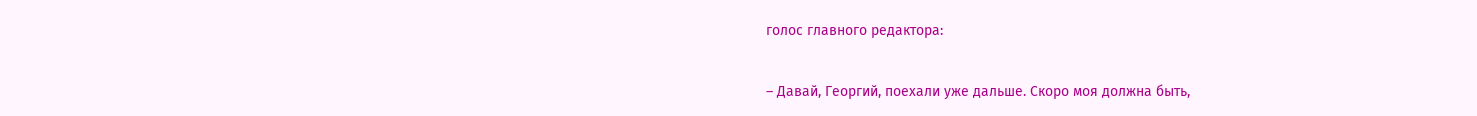голос главного редактора:

– Давай, Георгий, поехали уже дальше. Скоро моя должна быть,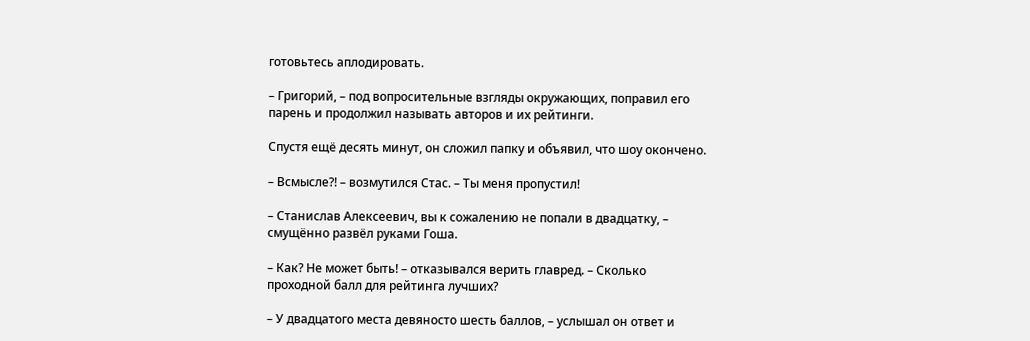готовьтесь аплодировать.

– Григорий, – под вопросительные взгляды окружающих, поправил его парень и продолжил называть авторов и их рейтинги.

Спустя ещё десять минут, он сложил папку и объявил, что шоу окончено.

– Всмысле⁈ – возмутился Стас. – Ты меня пропустил!

– Станислав Алексеевич, вы к сожалению не попали в двадцатку, – смущённо развёл руками Гоша.

– Как? Не может быть! – отказывался верить главред. – Сколько проходной балл для рейтинга лучших?

– У двадцатого места девяносто шесть баллов, – услышал он ответ и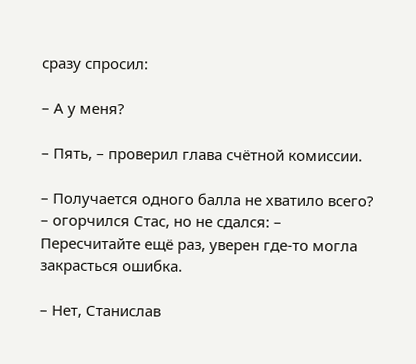сразу спросил:

– А у меня?

– Пять, – проверил глава счётной комиссии.

– Получается одного балла не хватило всего? – огорчился Стас, но не сдался: – Пересчитайте ещё раз, уверен где‑то могла закрасться ошибка.

– Нет, Станислав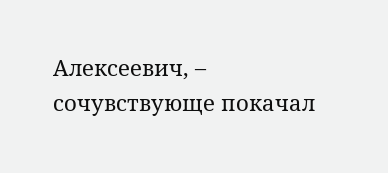Алексеевич, – сочувствующе покачал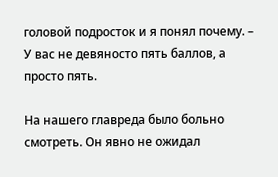головой подросток и я понял почему. – У вас не девяносто пять баллов, а просто пять.

На нашего главреда было больно смотреть. Он явно не ожидал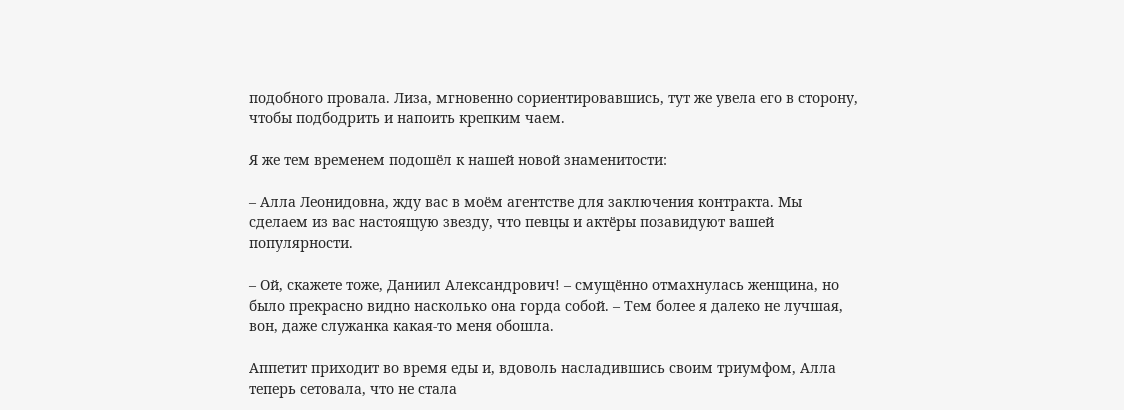подобного провала. Лиза, мгновенно сориентировавшись, тут же увела его в сторону, чтобы подбодрить и напоить крепким чаем.

Я же тем временем подошёл к нашей новой знаменитости:

– Алла Леонидовна, жду вас в моём агентстве для заключения контракта. Мы сделаем из вас настоящую звезду, что певцы и актёры позавидуют вашей популярности.

– Ой, скажете тоже, Даниил Александрович! – смущённо отмахнулась женщина, но было прекрасно видно насколько она горда собой. – Тем более я далеко не лучшая, вон, даже служанка какая‑то меня обошла.

Аппетит приходит во время еды и, вдоволь насладившись своим триумфом, Алла теперь сетовала, что не стала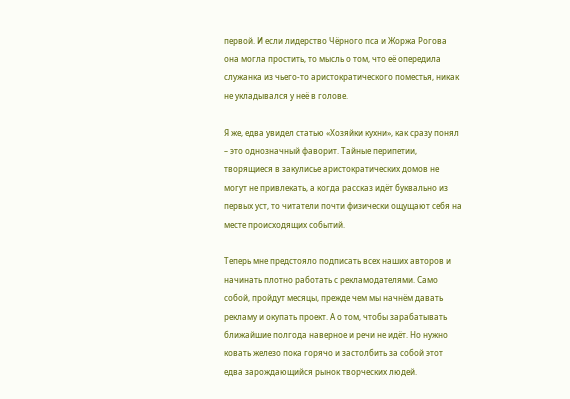первой. И если лидерство Чёрного пса и Жоржа Рогова она могла простить, то мысль о том, что её опередила служанка из чьего‑то аристократического поместья, никак не укладывался у неё в голове.

Я же, едва увидел статью «Хозяйки кухни», как сразу понял – это однозначный фаворит. Тайные перипетии, творящиеся в закулисье аристократических домов не могут не привлекать, а когда рассказ идёт буквально из первых уст, то читатели почти физически ощущают себя на месте происходящих событий.

Теперь мне предстояло подписать всех наших авторов и начинать плотно работать с рекламодателями. Само собой, пройдут месяцы, прежде чем мы начнём давать рекламу и окупать проект. А о том, чтобы зарабатывать ближайшие полгода наверное и речи не идёт. Но нужно ковать железо пока горячо и застолбить за собой этот едва зарождающийся рынок творческих людей.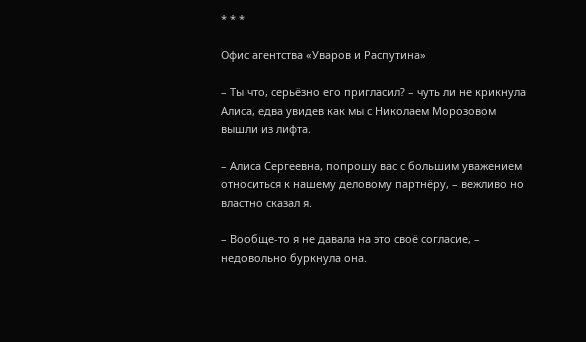* * *

Офис агентства «Уваров и Распутина»

– Ты что, серьёзно его пригласил? – чуть ли не крикнула Алиса, едва увидев как мы с Николаем Морозовом вышли из лифта.

– Алиса Сергеевна, попрошу вас с большим уважением относиться к нашему деловому партнёру, – вежливо но властно сказал я.

– Вообще‑то я не давала на это своё согласие, – недовольно буркнула она.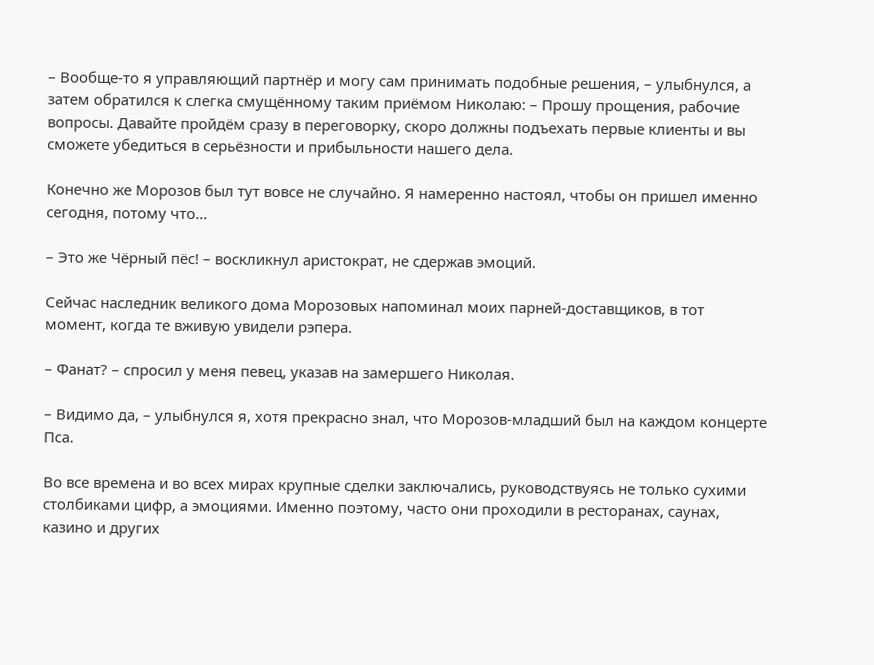– Вообще‑то я управляющий партнёр и могу сам принимать подобные решения, – улыбнулся, а затем обратился к слегка смущённому таким приёмом Николаю: – Прошу прощения, рабочие вопросы. Давайте пройдём сразу в переговорку, скоро должны подъехать первые клиенты и вы сможете убедиться в серьёзности и прибыльности нашего дела.

Конечно же Морозов был тут вовсе не случайно. Я намеренно настоял, чтобы он пришел именно сегодня, потому что…

– Это же Чёрный пёс! – воскликнул аристократ, не сдержав эмоций.

Сейчас наследник великого дома Морозовых напоминал моих парней‑доставщиков, в тот момент, когда те вживую увидели рэпера.

– Фанат? – спросил у меня певец, указав на замершего Николая.

– Видимо да, – улыбнулся я, хотя прекрасно знал, что Морозов‑младший был на каждом концерте Пса.

Во все времена и во всех мирах крупные сделки заключались, руководствуясь не только сухими столбиками цифр, а эмоциями. Именно поэтому, часто они проходили в ресторанах, саунах, казино и других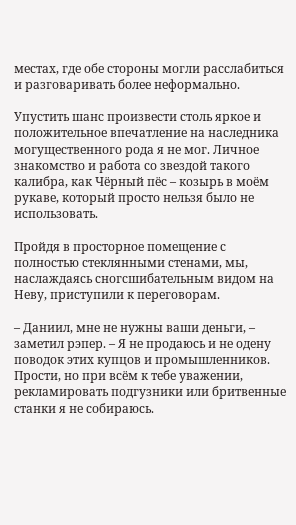местах, где обе стороны могли расслабиться и разговаривать более неформально.

Упустить шанс произвести столь яркое и положительное впечатление на наследника могущественного рода я не мог. Личное знакомство и работа со звездой такого калибра, как Чёрный пёс – козырь в моём рукаве, который просто нельзя было не использовать.

Пройдя в просторное помещение с полностью стеклянными стенами, мы, наслаждаясь сногсшибательным видом на Неву, приступили к переговорам.

– Даниил, мне не нужны ваши деньги, – заметил рэпер. – Я не продаюсь и не одену поводок этих купцов и промышленников. Прости, но при всём к тебе уважении, рекламировать подгузники или бритвенные станки я не собираюсь.